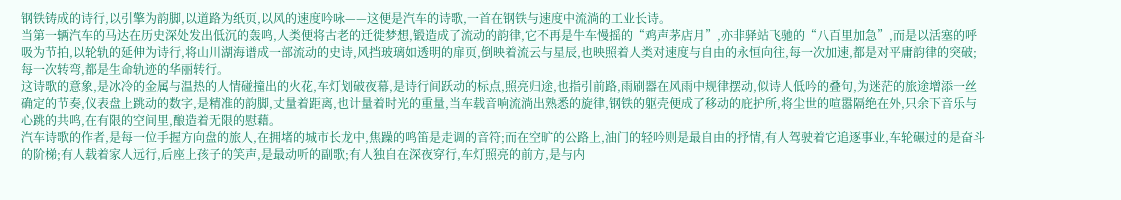钢铁铸成的诗行,以引擎为韵脚,以道路为纸页,以风的速度吟咏——这便是汽车的诗歌,一首在钢铁与速度中流淌的工业长诗。
当第一辆汽车的马达在历史深处发出低沉的轰鸣,人类便将古老的迁徙梦想,锻造成了流动的韵律,它不再是牛车慢摇的“鸡声茅店月”,亦非驿站飞驰的“八百里加急”,而是以活塞的呼吸为节拍,以轮轨的延伸为诗行,将山川湖海谱成一部流动的史诗,风挡玻璃如透明的扉页,倒映着流云与星辰,也映照着人类对速度与自由的永恒向往,每一次加速,都是对平庸韵律的突破;每一次转弯,都是生命轨迹的华丽转行。
这诗歌的意象,是冰冷的金属与温热的人情碰撞出的火花,车灯划破夜幕,是诗行间跃动的标点,照亮归途,也指引前路,雨刷器在风雨中规律摆动,似诗人低吟的叠句,为迷茫的旅途增添一丝确定的节奏,仪表盘上跳动的数字,是精准的韵脚,丈量着距离,也计量着时光的重量,当车载音响流淌出熟悉的旋律,钢铁的躯壳便成了移动的庇护所,将尘世的喧嚣隔绝在外,只余下音乐与心跳的共鸣,在有限的空间里,酿造着无限的慰藉。
汽车诗歌的作者,是每一位手握方向盘的旅人,在拥堵的城市长龙中,焦躁的鸣笛是走调的音符;而在空旷的公路上,油门的轻吟则是最自由的抒情,有人驾驶着它追逐事业,车轮碾过的是奋斗的阶梯;有人载着家人远行,后座上孩子的笑声,是最动听的副歌;有人独自在深夜穿行,车灯照亮的前方,是与内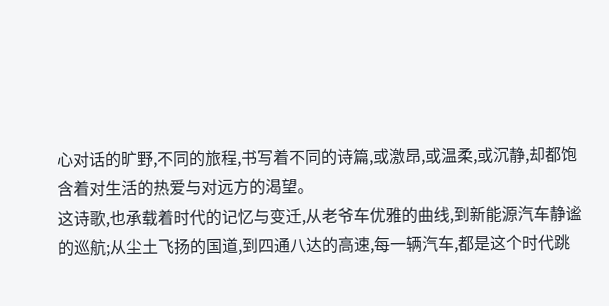心对话的旷野,不同的旅程,书写着不同的诗篇,或激昂,或温柔,或沉静,却都饱含着对生活的热爱与对远方的渴望。
这诗歌,也承载着时代的记忆与变迁,从老爷车优雅的曲线,到新能源汽车静谧的巡航;从尘土飞扬的国道,到四通八达的高速,每一辆汽车,都是这个时代跳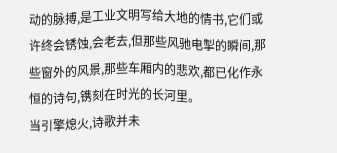动的脉搏,是工业文明写给大地的情书,它们或许终会锈蚀,会老去,但那些风驰电掣的瞬间,那些窗外的风景,那些车厢内的悲欢,都已化作永恒的诗句,镌刻在时光的长河里。
当引擎熄火,诗歌并未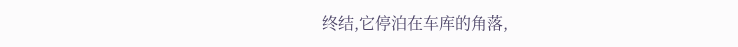终结,它停泊在车库的角落,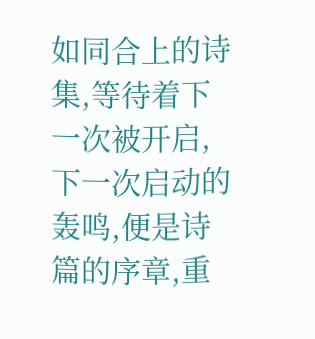如同合上的诗集,等待着下一次被开启,下一次启动的轰鸣,便是诗篇的序章,重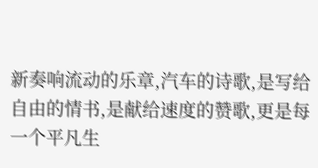新奏响流动的乐章,汽车的诗歌,是写给自由的情书,是献给速度的赞歌,更是每一个平凡生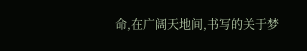命,在广阔天地间,书写的关于梦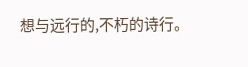想与远行的,不朽的诗行。